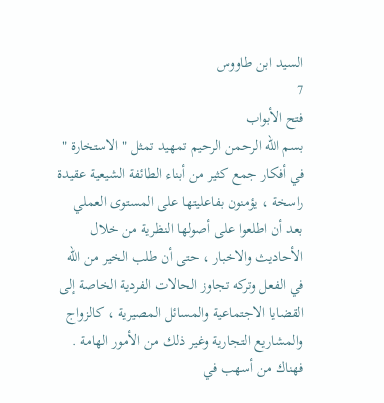السيد ابن طاووس
7
فتح الأبواب
بسم الله الرحمن الرحيم تمهيد تمثل " الاستخارة " في أفكار جمع كثير من أبناء الطائفة الشيعية عقيدة راسخة ، يؤمنون بفاعليتها على المستوى العملي بعد أن اطلعوا على أصولها النظرية من خلال الأحاديث والاخبار ، حتى أن طلب الخير من الله في الفعل وتركه تجاوز الحالات الفردية الخاصة إلى القضايا الاجتماعية والمسائل المصيرية ، كالزواج والمشاريع التجارية وغير ذلك من الأمور الهامة . فهناك من أسهب في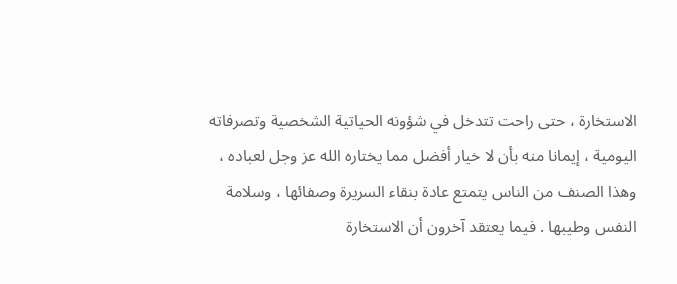الاستخارة ، حتى راحت تتدخل في شؤونه الحياتية الشخصية وتصرفاته اليومية ، إيمانا منه بأن لا خيار أفضل مما يختاره الله عز وجل لعباده ، وهذا الصنف من الناس يتمتع عادة بنقاء السريرة وصفائها ، وسلامة النفس وطيبها . فيما يعتقد آخرون أن الاستخارة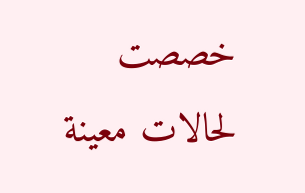خصصت لحالات معينة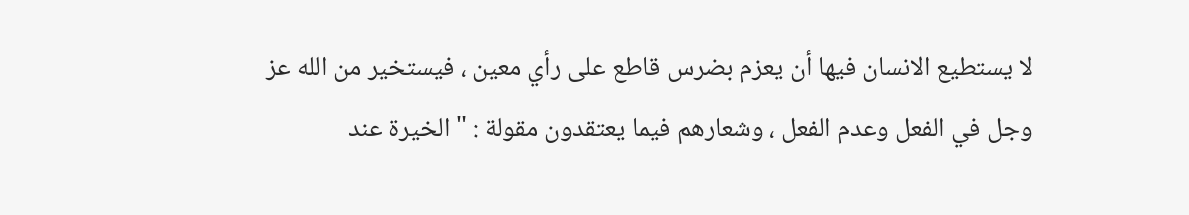لا يستطيع الانسان فيها أن يعزم بضرس قاطع على رأي معين ، فيستخير من الله عز وجل في الفعل وعدم الفعل ، وشعارهم فيما يعتقدون مقولة : " الخيرة عند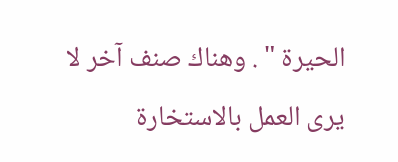الحيرة " . وهناك صنف آخر لا يرى العمل بالاستخارة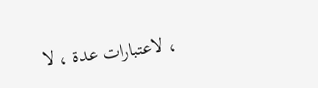، لاعتبارات عدة ، لا